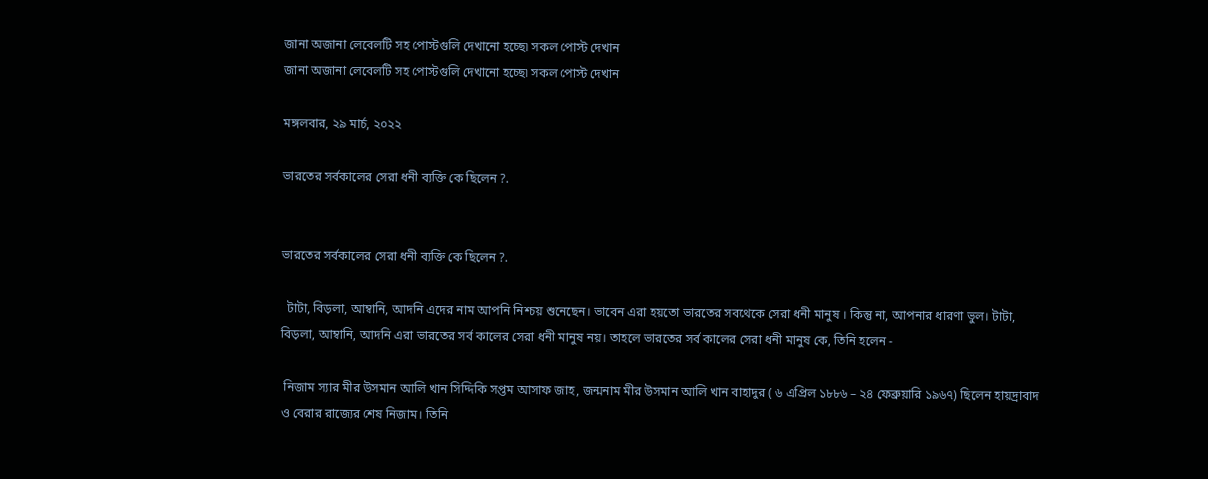জানা অজানা লেবেলটি সহ পোস্টগুলি দেখানো হচ্ছে৷ সকল পোস্ট দেখান
জানা অজানা লেবেলটি সহ পোস্টগুলি দেখানো হচ্ছে৷ সকল পোস্ট দেখান

মঙ্গলবার, ২৯ মার্চ, ২০২২

ভারতের সর্বকালের সেরা ধনী ব্যক্তি কে ছিলেন ?.


ভারতের সর্বকালের সেরা ধনী ব্যক্তি কে ছিলেন ?.

  টাটা, বিড়লা, আম্বানি, আদনি এদের নাম আপনি নিশ্চয় শুনেছেন। ভাবেন এরা হয়তো ভারতের সবথেকে সেরা ধনী মানুষ । কিন্তু না, আপনার ধারণা ভুল। টাটা, বিড়লা, আম্বানি, আদনি এরা ভারতের সর্ব কালের সেরা ধনী মানুষ নয়। তাহলে ভারতের সর্ব কালের সেরা ধনী মানুষ কে, তিনি হলেন -

 নিজাম স্যার মীর উসমান আলি খান সিদ্দিকি সপ্তম আসাফ জাহ, জন্মনাম মীর উসমান আলি খান বাহাদুর ( ৬ এপ্রিল ১৮৮৬ – ২৪ ফেব্রুয়ারি ১৯৬৭) ছিলেন হায়দ্রাবাদ ও বেরার রাজ্যের শেষ নিজাম। তিনি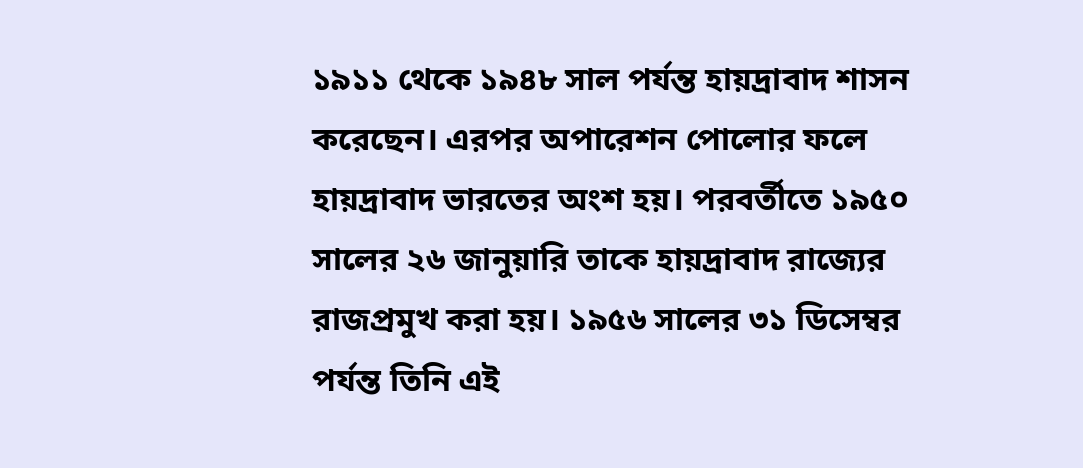১৯১১ থেকে ১৯৪৮ সাল পর্যন্ত হায়দ্রাবাদ শাসন করেছেন। এরপর অপারেশন পোলোর ফলে হায়দ্রাবাদ ভারতের অংশ হয়। পরবর্তীতে ১৯৫০ সালের ২৬ জানুয়ারি তাকে হায়দ্রাবাদ রাজ্যের রাজপ্রমুখ করা হয়। ১৯৫৬ সালের ৩১ ডিসেম্বর পর্যন্ত তিনি এই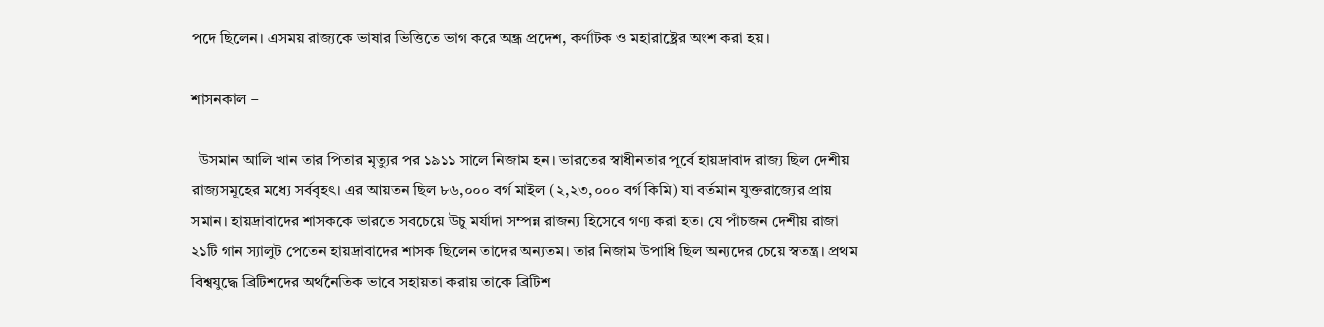পদে ছিলেন। এসময় রাজ্যকে ভাষার ভিত্তিতে ভাগ করে অন্ধ্র প্রদেশ, কর্ণাটক ও মহারাষ্ট্রের অংশ করা হয়।

শাসনকাল –

  উসমান আলি খান তার পিতার মৃত্যুর পর ১৯১১ সালে নিজাম হন। ভারতের স্বাধীনতার পূর্বে হায়দ্রাবাদ রাজ্য ছিল দেশীয় রাজ্যসমূহের মধ্যে সর্ববৃহৎ। এর আয়তন ছিল ৮৬,০০০ বর্গ মাইল (২,২৩,০০০ বর্গ কিমি) যা বর্তমান যুক্তরাজ্যের প্রায় সমান। হায়দ্রাবাদের শাসককে ভারতে সবচেয়ে উচু মর্যাদা সম্পন্ন রাজন্য হিসেবে গণ্য করা হত। যে পাঁচজন দেশীয় রাজা ২১টি গান স্যালুট পেতেন হায়দ্রাবাদের শাসক ছিলেন তাদের অন্যতম। তার নিজাম উপাধি ছিল অন্যদের চেয়ে স্বতন্ত্র। প্রথম বিশ্বযুদ্ধে ব্রিটিশদের অর্থনৈতিক ভাবে সহায়তা করায় তাকে ব্রিটিশ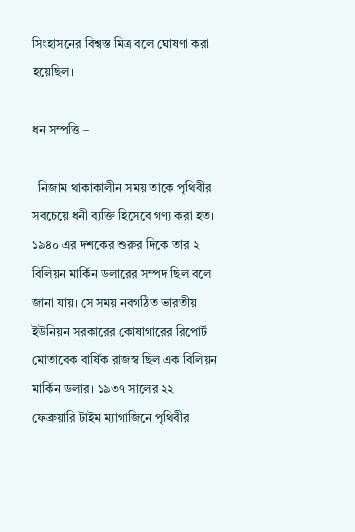সিংহাসনের বিশ্বস্ত মিত্র বলে ঘোষণা করা হয়েছিল।

ধন সম্পত্তি –

  নিজাম থাকাকালীন সময় তাকে পৃথিবীর সবচেয়ে ধনী ব্যক্তি হিসেবে গণ্য করা হত। ১৯৪০ এর দশকের শুরুর দিকে তার ২ বিলিয়ন মার্কিন ডলারের সম্পদ ছিল বলে জানা যায়। সে সময় নবগঠিত ভারতীয় ইউনিয়ন সরকারের কোষাগারের রিপোর্ট মোতাবেক বার্ষিক রাজস্ব ছিল এক বিলিয়ন মার্কিন ডলার। ১৯৩৭ সালের ২২ ফেব্রুয়ারি টাইম ম্যাগাজিনে পৃথিবীর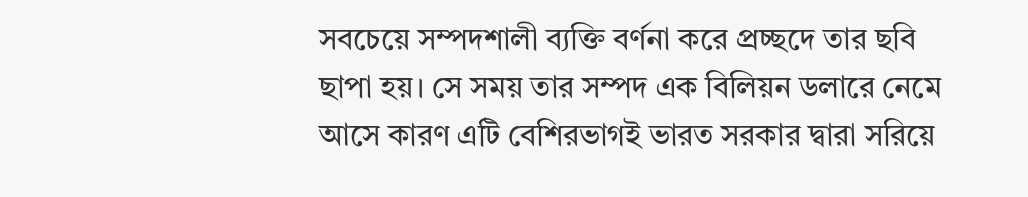সবচেয়ে সম্পদশালী ব্যক্তি বর্ণনা করে প্রচ্ছদে তার ছবি ছাপা হয়। সে সময় তার সম্পদ এক বিলিয়ন ডলারে নেমে আসে কারণ এটি বেশিরভাগই ভারত সরকার দ্বারা সরিয়ে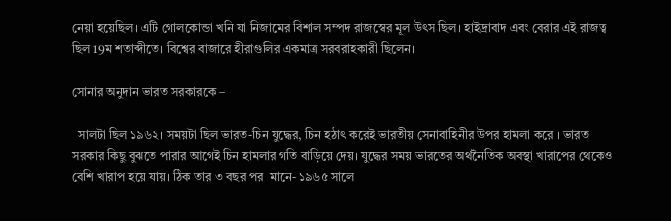নেয়া হয়েছিল। এটি গোলকোন্ডা খনি যা নিজামের বিশাল সম্পদ রাজস্বের মূল উৎস ছিল। হাইদ্রাবাদ এবং বেরার এই রাজত্ব ছিল 19ম শতাব্দীতে। বিশ্বের বাজারে হীরাগুলির একমাত্র সরবরাহকারী ছিলেন।

সোনার অনুদান ভারত সরকারকে –

  সালটা ছিল ১৯৬২। সময়টা ছিল ভারত-চিন যুদ্ধের, চিন হঠাৎ করেই ভারতীয় সেনাবাহিনীর উপর হামলা করে । ভারত সরকার কিছু বুঝতে পারার আগেই চিন হামলার গতি বাড়িয়ে দেয়। যুদ্ধের সময় ভারতের অর্থনৈতিক অবস্থা খারাপের থেকেও বেশি খারাপ হয়ে যায়। ঠিক তার ৩ বছর পর  মানে- ১৯৬৫ সালে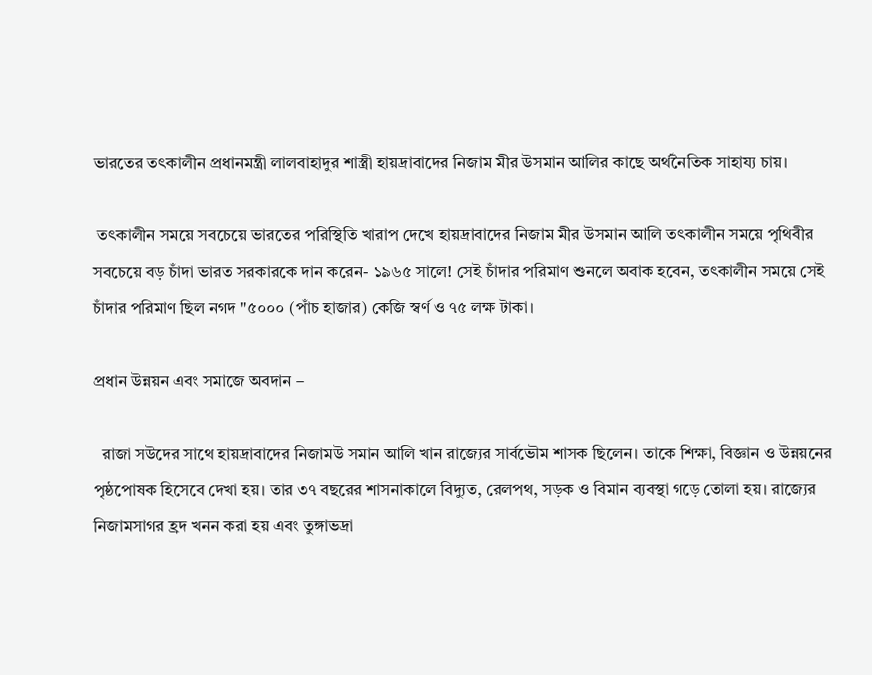ভারতের তৎকালীন প্রধানমন্ত্রী লালবাহাদুর শাস্ত্রী হায়দ্রাবাদের নিজাম মীর উসমান আলির কাছে অর্থনৈতিক সাহায্য চায়।

 তৎকালীন সময়ে সবচেয়ে ভারতের পরিস্থিতি খারাপ দেখে হায়দ্রাবাদের নিজাম মীর উসমান আলি তৎকালীন সময়ে পৃথিবীর সবচেয়ে বড় চাঁদা ভারত সরকারকে দান করেন- ১৯৬৫ সালে! সেই চাঁদার পরিমাণ শুনলে অবাক হবেন, তৎকালীন সময়ে সেই চাঁদার পরিমাণ ছিল নগদ "৫০০০ (পাঁচ হাজার) কেজি স্বর্ণ ও ৭৫ লক্ষ টাকা।

প্রধান উন্নয়ন এবং সমাজে অবদান –

  রাজা সউদের সাথে হায়দ্রাবাদের নিজামউ সমান আলি খান রাজ্যের সার্বভৌম শাসক ছিলেন। তাকে শিক্ষা, বিজ্ঞান ও উন্নয়নের পৃষ্ঠপোষক হিসেবে দেখা হয়। তার ৩৭ বছরের শাসনাকালে বিদ্যুত, রেলপথ, সড়ক ও বিমান ব্যবস্থা গড়ে তোলা হয়। রাজ্যের নিজামসাগর হ্রদ খনন করা হয় এবং তুঙ্গাভদ্রা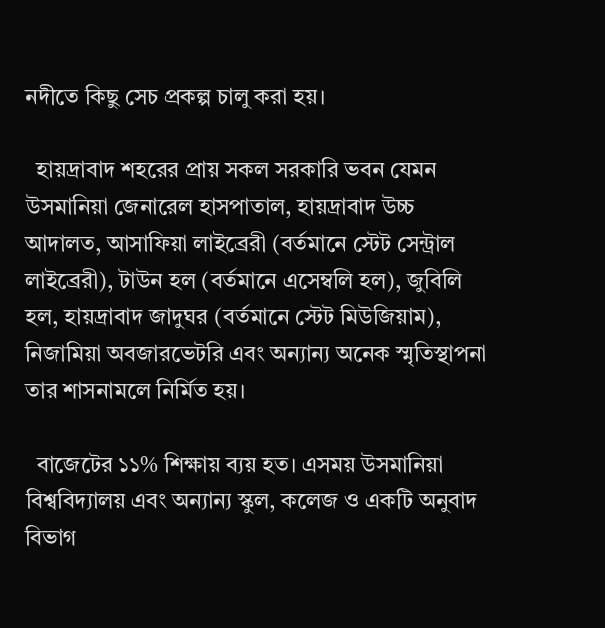নদীতে কিছু সেচ প্রকল্প চালু করা হয়।

  হায়দ্রাবাদ শহরের প্রায় সকল সরকারি ভবন যেমন উসমানিয়া জেনারেল হাসপাতাল, হায়দ্রাবাদ উচ্চ আদালত, আসাফিয়া লাইব্রেরী (বর্তমানে স্টেট সেন্ট্রাল লাইব্রেরী), টাউন হল (বর্তমানে এসেম্বলি হল), জুবিলি হল, হায়দ্রাবাদ জাদুঘর (বর্তমানে স্টেট মিউজিয়াম), নিজামিয়া অবজারভেটরি এবং অন্যান্য অনেক স্মৃতিস্থাপনা তার শাসনামলে নির্মিত হয়।

  বাজেটের ১১% শিক্ষায় ব্যয় হত। এসময় উসমানিয়া বিশ্ববিদ্যালয় এবং অন্যান্য স্কুল, কলেজ ও একটি অনুবাদ বিভাগ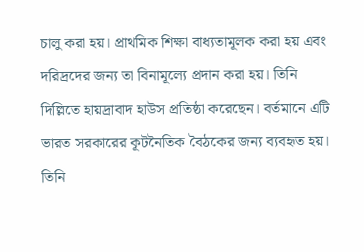চালু করা হয়। প্রাথমিক শিক্ষা বাধ্যতামূলক করা হয় এবং দরিদ্রদের জন্য তা বিনামূল্যে প্রদান করা হয়। তিনি দিল্লিতে হায়দ্রাবাদ হাউস প্রতিষ্ঠা করেছেন। বর্তমানে এটি ভারত সরকারের কূটনৈতিক বৈঠকের জন্য ব্যবহৃত হয়। তিনি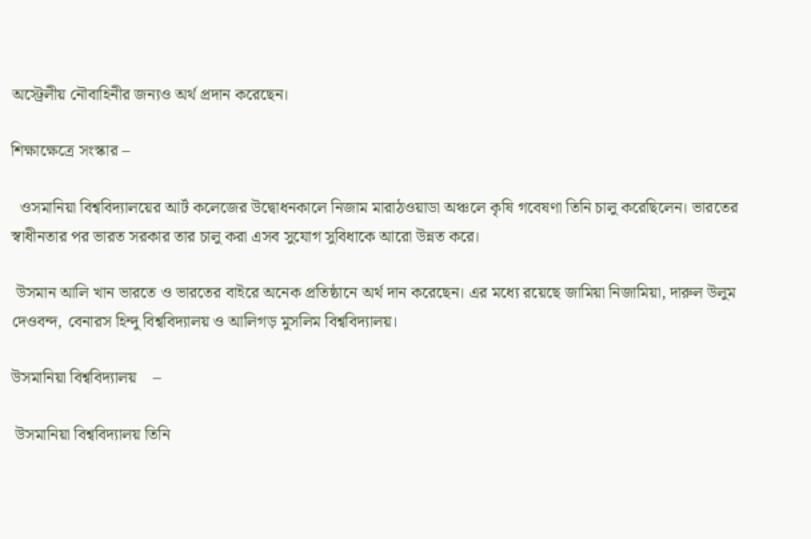অস্ট্রেলীয় নৌবাহিনীর জন্যও অর্থ প্রদান করেছেন।

শিক্ষাক্ষেত্রে সংস্কার –

  ওসমানিয়া বিশ্ববিদ্যালয়ের আর্ট কলেজের উদ্বোধনকালে নিজাম মারাঠওয়াডা অঞ্চলে কৃষি গবেষণা তিনি চালু করেছিলেন। ভারতের স্বাধীনতার পর ভারত সরকার তার চালু করা এসব সুযোগ সুবিধাকে আরো উন্নত করে।

 উসমান আলি খান ভারতে ও ভারতের বাইরে অনেক প্রতিষ্ঠানে অর্থ দান করেছেন। এর মধ্যে রয়েছে জামিয়া নিজামিয়া, দারুল উলুম দেওবন্দ, বেনারস হিন্দু বিশ্ববিদ্যালয় ও আলিগড় মুসলিম বিশ্ববিদ্যালয়।

উসমানিয়া বিশ্ববিদ্যালয়    –

 উসমানিয়া বিশ্ববিদ্যালয় তিনি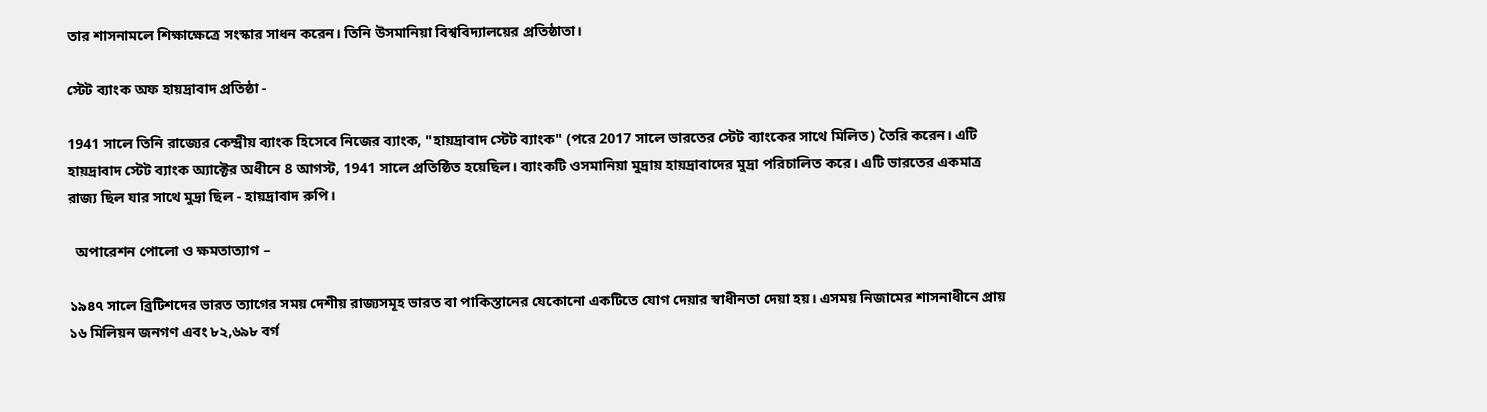তার শাসনামলে শিক্ষাক্ষেত্রে সংস্কার সাধন করেন। তিনি উসমানিয়া বিশ্ববিদ্যালয়ের প্রতিষ্ঠাতা।

স্টেট ব্যাংক অফ হায়দ্রাবাদ প্রতিষ্ঠা -

1941 সালে তিনি রাজ্যের কেন্দ্রীয় ব্যাংক হিসেবে নিজের ব্যাংক, "হায়দ্রাবাদ স্টেট ব্যাংক" (পরে 2017 সালে ভারতের স্টেট ব্যাংকের সাথে মিলিত) তৈরি করেন। এটি হায়দ্রাবাদ স্টেট ব্যাংক অ্যাক্টের অধীনে 8 আগস্ট, 1941 সালে প্রতিষ্ঠিত হয়েছিল। ব্যাংকটি ওসমানিয়া মুদ্রায় হায়দ্রাবাদের মুদ্রা পরিচালিত করে। এটি ভারতের একমাত্র রাজ্য ছিল যার সাথে মুদ্রা ছিল - হায়দ্রাবাদ রুপি।

  অপারেশন পোলো ও ক্ষমতাত্যাগ –

১৯৪৭ সালে ব্রিটিশদের ভারত ত্যাগের সময় দেশীয় রাজ্যসমূহ ভারত বা পাকিস্তানের যেকোনো একটিতে যোগ দেয়ার স্বাধীনতা দেয়া হয়। এসময় নিজামের শাসনাধীনে প্রায় ১৬ মিলিয়ন জনগণ এবং ৮২,৬৯৮ বর্গ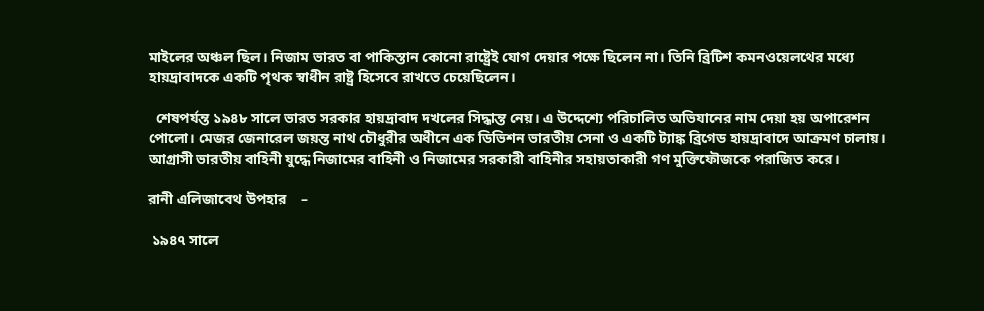মাইলের অঞ্চল ছিল। নিজাম ভারত বা পাকিস্তান কোনো রাষ্ট্রেই যোগ দেয়ার পক্ষে ছিলেন না। তিনি ব্রিটিশ কমনওয়েলথের মধ্যে হায়দ্রাবাদকে একটি পৃথক স্বাধীন রাষ্ট্র হিসেবে রাখতে চেয়েছিলেন।

  শেষপর্যন্ত ১৯৪৮ সালে ভারত সরকার হায়দ্রাবাদ দখলের সিদ্ধান্ত নেয়। এ উদ্দেশ্যে পরিচালিত অভিযানের নাম দেয়া হয় অপারেশন পোলো। মেজর জেনারেল জয়ন্ত নাথ চৌধুরীর অধীনে এক ডিভিশন ভারতীয় সেনা ও একটি ট্যাঙ্ক ব্রিগেড হায়দ্রাবাদে আক্রমণ চালায়। আগ্রাসী ভারতীয় বাহিনী যুদ্ধে নিজামের বাহিনী ও নিজামের সরকারী বাহিনীর সহায়তাকারী গণ মুক্তিফৌজকে পরাজিত করে।

রানী এলিজাবেথ উপহার    –

 ১৯৪৭ সালে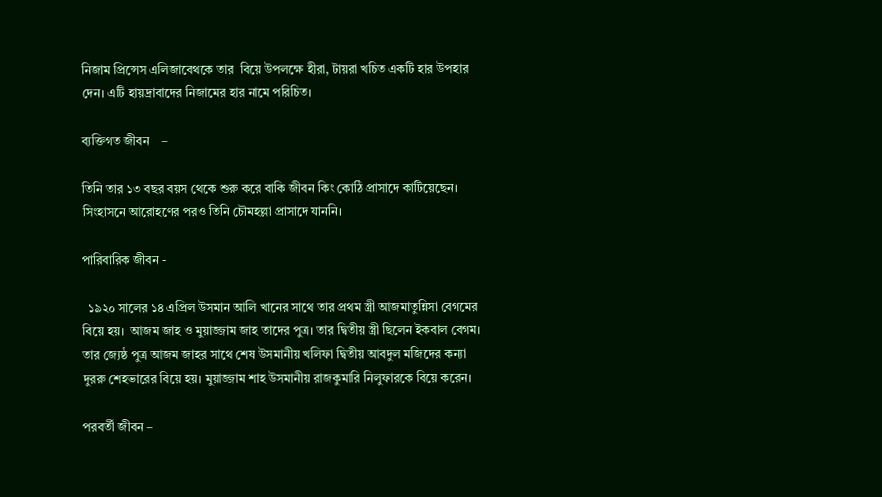নিজাম প্রিন্সেস এলিজাবেথকে তার  বিয়ে উপলক্ষে হীরা, টায়রা খচিত একটি হার উপহার দেন। এটি হায়দ্রাবাদের নিজামের হার নামে পরিচিত।

ব্যক্তিগত জীবন    –

তিনি তার ১৩ বছর বয়স থেকে শুরু করে বাকি জীবন কিং কোঠি প্রাসাদে কাটিয়েছেন। সিংহাসনে আরোহণের পরও তিনি চৌমহল্লা প্রাসাদে যাননি।

পারিবারিক জীবন -

  ১৯২০ সালের ১৪ এপ্রিল উসমান আলি খানের সাথে তার প্রথম স্ত্রী আজমাতুন্নিসা বেগমের বিয়ে হয়।  আজম জাহ ও মুয়াজ্জাম জাহ তাদের পুত্র। তার দ্বিতীয় স্ত্রী ছিলেন ইকবাল বেগম। তার জ্যেষ্ঠ পুত্র আজম জাহর সাথে শেষ উসমানীয় খলিফা দ্বিতীয় আবদুল মজিদের কন্যা দুররু শেহভারের বিয়ে হয়। মুয়াজ্জাম শাহ উসমানীয় রাজকুমারি নিলুফারকে বিয়ে করেন।

পরবর্তী জীবন –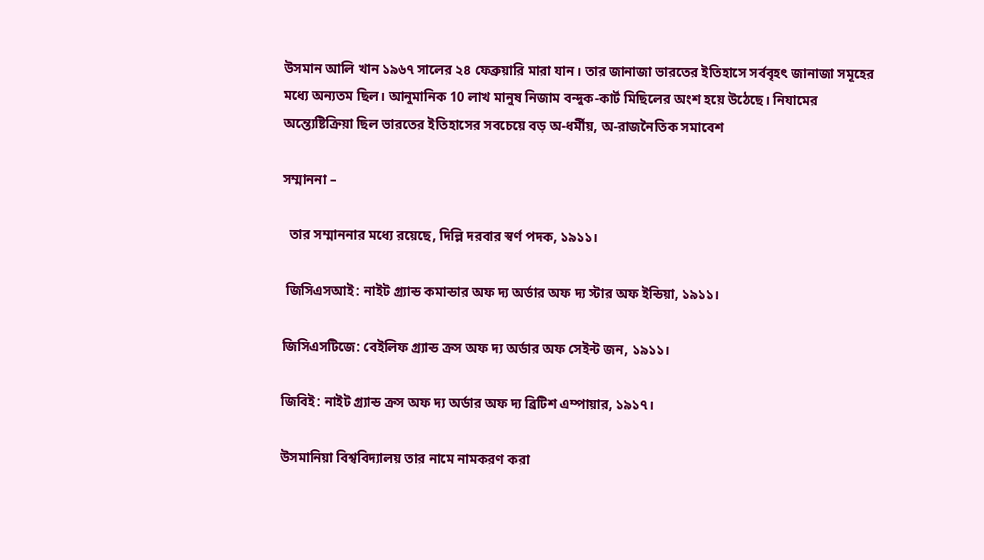উসমান আলি খান ১৯৬৭ সালের ২৪ ফেব্রুয়ারি মারা যান। তার জানাজা ভারতের ইতিহাসে সর্ববৃহৎ জানাজা সমূহের মধ্যে অন্যতম ছিল। আনুমানিক 10 লাখ মানুষ নিজাম বন্দুক-কার্ট মিছিলের অংশ হয়ে উঠেছে। নিযামের অন্ত্যেষ্টিক্রিয়া ছিল ভারতের ইতিহাসের সবচেয়ে বড় অ-ধর্মীয়, অ-রাজনৈতিক সমাবেশ

সম্মাননা –

  তার সম্মাননার মধ্যে রয়েছে, দিল্লি দরবার স্বর্ণ পদক, ১৯১১।

 জিসিএসআই: নাইট গ্র্যান্ড কমান্ডার অফ দ্য অর্ডার অফ দ্য স্টার অফ ইন্ডিয়া, ১৯১১।

জিসিএসটিজে: বেইলিফ গ্র্যান্ড ক্রস অফ দ্য অর্ডার অফ সেইন্ট জন, ১৯১১।

জিবিই: নাইট গ্র্যান্ড ক্রস অফ দ্য অর্ডার অফ দ্য ব্রিটিশ এম্পায়ার, ১৯১৭।

উসমানিয়া বিশ্ববিদ্যালয় তার নামে নামকরণ করা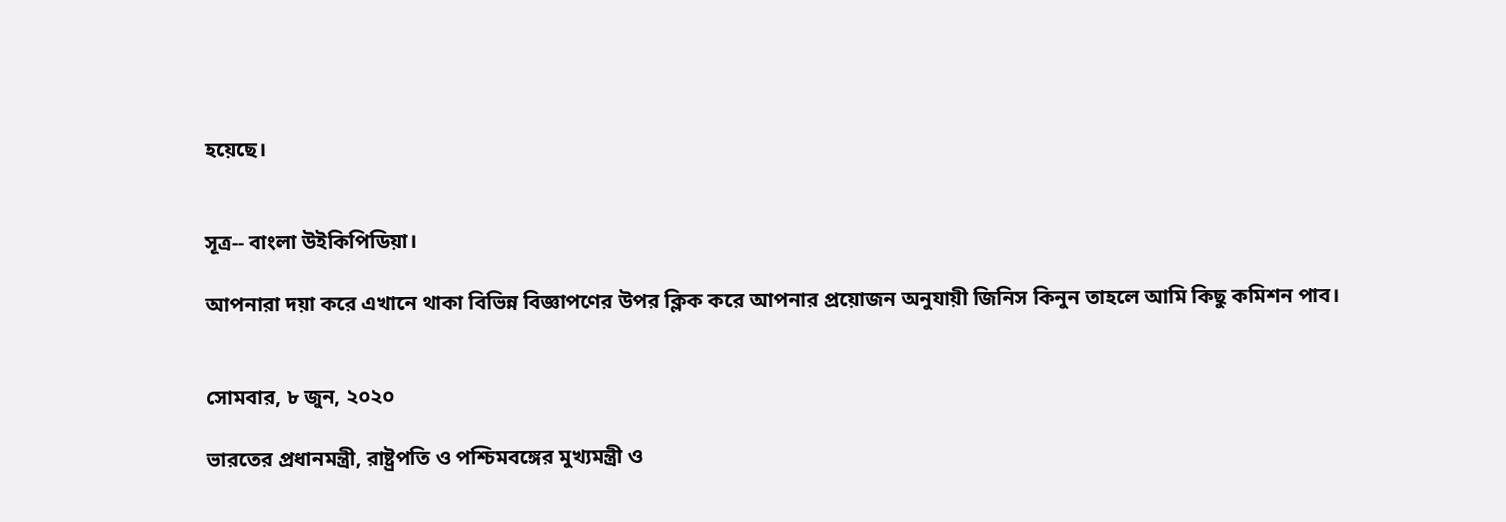হয়েছে।


সূত্র-- বাংলা উইকিপিডিয়া।

আপনারা দয়া করে এখানে থাকা বিভিন্ন বিজ্ঞাপণের উপর ক্লিক করে আপনার প্রয়োজন অনুযায়ী জিনিস কিনুন তাহলে আমি কিছু কমিশন পাব।


সোমবার, ৮ জুন, ২০২০

ভারতের প্রধানমন্ত্রী, রাষ্ট্রপতি ও পশ্চিমবঙ্গের মুখ্যমন্ত্রী ও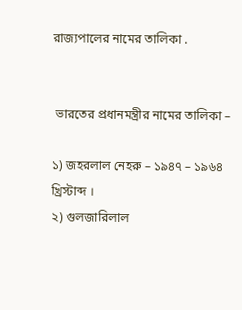রাজ্যপালের নামের তালিকা .


 ভারতের প্রধানমন্ত্রীর নামের তালিকা –

১) জহরলাল নেহরু – ১৯৪৭ – ১৯৬৪ খ্রিস্টাব্দ ।
২) গুলজারিলাল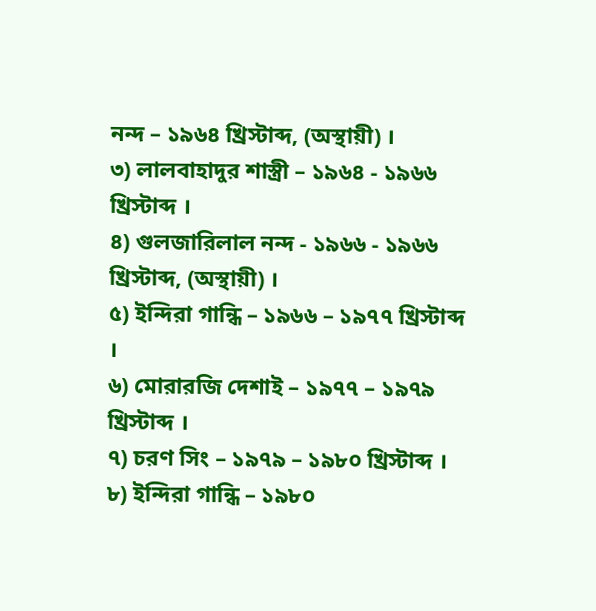নন্দ – ১৯৬৪ খ্রিস্টাব্দ, (অস্থায়ী) ।
৩) লালবাহাদুর শাস্ত্রী – ১৯৬৪ - ১৯৬৬ খ্রিস্টাব্দ ।
৪) গুলজারিলাল নন্দ - ১৯৬৬ - ১৯৬৬ খ্রিস্টাব্দ, (অস্থায়ী) ।
৫) ইন্দিরা গান্ধি – ১৯৬৬ – ১৯৭৭ খ্রিস্টাব্দ ।
৬) মোরারজি দেশাই – ১৯৭৭ – ১৯৭৯ খ্রিস্টাব্দ ।
৭) চরণ সিং – ১৯৭৯ – ১৯৮০ খ্রিস্টাব্দ ।
৮) ইন্দিরা গান্ধি – ১৯৮০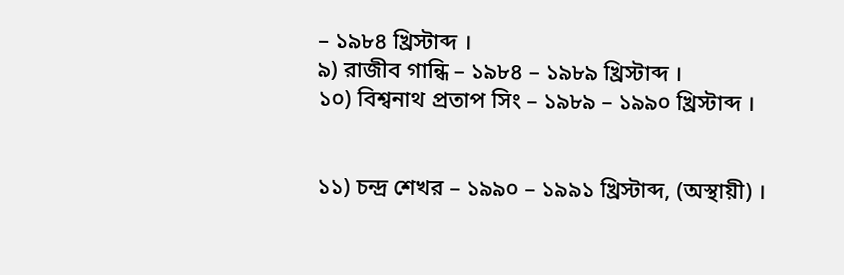– ১৯৮৪ খ্রিস্টাব্দ ।
৯) রাজীব গান্ধি – ১৯৮৪ – ১৯৮৯ খ্রিস্টাব্দ ।
১০) বিশ্বনাথ প্রতাপ সিং – ১৯৮৯ – ১৯৯০ খ্রিস্টাব্দ ।


১১) চন্দ্র শেখর – ১৯৯০ – ১৯৯১ খ্রিস্টাব্দ, (অস্থায়ী) ।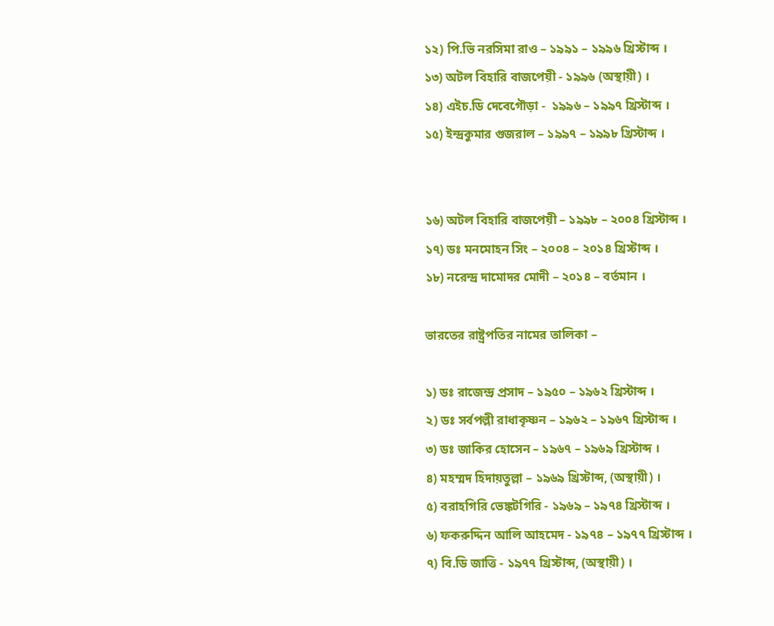১২) পি.ভি নরসিমা রাও – ১৯৯১ – ১৯৯৬ খ্রিস্টাব্দ ।
১৩) অটল বিহারি বাজপেয়ী - ১৯৯৬ (অস্থায়ী) ।
১৪) এইচ.ডি দেবেগৌড়া -  ১৯৯৬ – ১৯৯৭ খ্রিস্টাব্দ ।
১৫) ইন্দ্রকুমার গুজরাল – ১৯৯৭ – ১৯৯৮ খ্রিস্টাব্দ ।


১৬) অটল বিহারি বাজপেয়ী – ১৯৯৮ – ২০০৪ খ্রিস্টাব্দ ।
১৭) ডঃ মনমোহন সিং – ২০০৪ – ২০১৪ খ্রিস্টাব্দ ।
১৮) নরেন্দ্র দামোদর মোদী – ২০১৪ – বর্তমান ।

ভারতের রাষ্ট্রপতির নামের তালিকা –

১) ডঃ রাজেন্দ্র প্রসাদ – ১৯৫০ – ১৯৬২ খ্রিস্টাব্দ ।
২) ডঃ সর্বপল্লী রাধাকৃষ্ণন – ১৯৬২ – ১৯৬৭ খ্রিস্টাব্দ ।
৩) ডঃ জাকির হোসেন – ১৯৬৭ – ১৯৬৯ খ্রিস্টাব্দ ।
৪) মহম্মদ হিদায়তুল্লা – ১৯৬৯ খ্রিস্টাব্দ, (অস্থায়ী) ।
৫) বরাহগিরি ভেঙ্কটগিরি - ১৯৬৯ – ১৯৭৪ খ্রিস্টাব্দ ।
৬) ফকরুদ্দিন আলি আহমেদ - ১৯৭৪ – ১৯৭৭ খ্রিস্টাব্দ ।
৭) বি.ডি জাত্তি - ১৯৭৭ খ্রিস্টাব্দ, (অস্থায়ী) ।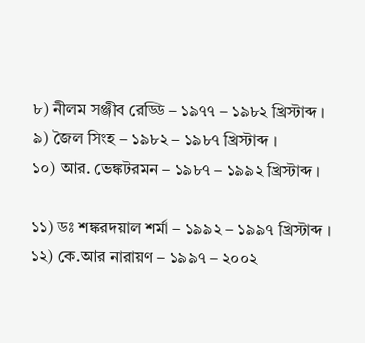৮) নীলম সঞ্জীব রেড্ডি – ১৯৭৭ – ১৯৮২ খ্রিস্টাব্দ ।
৯) জৈল সিংহ – ১৯৮২ – ১৯৮৭ খ্রিস্টাব্দ ।
১০) আর. ভেঙ্কটরমন – ১৯৮৭ – ১৯৯২ খ্রিস্টাব্দ ।

১১) ডঃ শঙ্করদয়াল শর্মা – ১৯৯২ – ১৯৯৭ খ্রিস্টাব্দ ।
১২) কে.আর নারায়ণ – ১৯৯৭ – ২০০২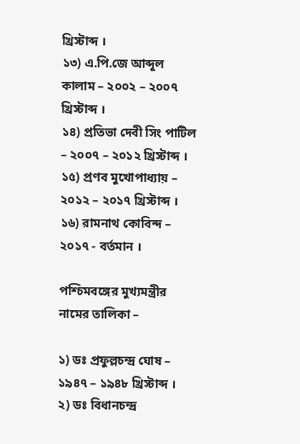খ্রিস্টাব্দ ।
১৩) এ.পি.জে আব্দুল কালাম – ২০০২ – ২০০৭ খ্রিস্টাব্দ ।
১৪) প্রতিভা দেবী সিং পাটিল – ২০০৭ – ২০১২ খ্রিস্টাব্দ ।
১৫) প্রণব মুখোপাধ্যায় – ২০১২ – ২০১৭ খ্রিস্টাব্দ ।
১৬) রামনাথ কোবিন্দ – ২০১৭ - বর্তমান ।

পশ্চিমবঙ্গের মুখ্যমন্ত্রীর নামের তালিকা –

১) ডঃ প্রফুল্লচন্দ্র ঘোষ – ১৯৪৭ – ১৯৪৮ খ্রিস্টাব্দ ।
২) ডঃ বিধানচন্দ্র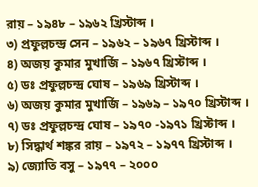রায় – ১৯৪৮ – ১৯৬২ খ্রিস্টাব্দ ।
৩) প্রফুল্লচন্দ্র সেন – ১৯৬২ – ১৯৬৭ খ্রিস্টাব্দ ।
৪) অজয় কুমার মুখার্জি – ১৯৬৭ খ্রিস্টাব্দ ।
৫) ডঃ প্রফুল্লচন্দ্র ঘোষ – ১৯৬৯ খ্রিস্টাব্দ ।
৬) অজয় কুমার মুখার্জি – ১৯৬৯ – ১৯৭০ খ্রিস্টাব্দ ।
৭) ডঃ প্রফুল্লচন্দ্র ঘোষ – ১৯৭০ -১৯৭১ খ্রিস্টাব্দ ।
৮) সিদ্ধার্থ শঙ্কর রায় – ১৯৭২ – ১৯৭৭ খ্রিস্টাব্দ ।
৯) জ্যোতি বসু – ১৯৭৭ – ২০০০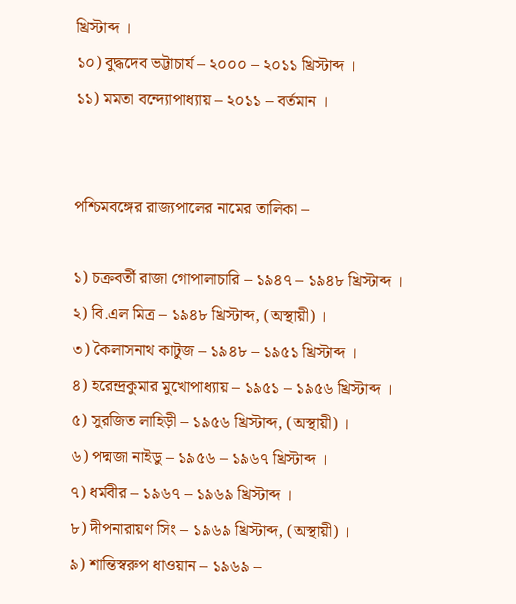খ্রিস্টাব্দ ।
১০) বুদ্ধদেব ভট্টাচার্য – ২০০০ – ২০১১ খ্রিস্টাব্দ ।
১১) মমতা বন্দ্যোপাধ্যায় – ২০১১ – বর্তমান ।


পশ্চিমবঙ্গের রাজ্যপালের নামের তালিকা –

১) চক্রবর্তী রাজা গোপালাচারি – ১৯৪৭ – ১৯৪৮ খ্রিস্টাব্দ ।
২) বি.এল মিত্র – ১৯৪৮ খ্রিস্টাব্দ, (অস্থায়ী) ।
৩) কৈলাসনাথ কাটুজ – ১৯৪৮ – ১৯৫১ খ্রিস্টাব্দ ।
৪) হরেন্দ্রকুমার মুখোপাধ্যায় – ১৯৫১ – ১৯৫৬ খ্রিস্টাব্দ ।
৫) সুরজিত লাহিড়ী – ১৯৫৬ খ্রিস্টাব্দ, (অস্থায়ী) ।
৬) পদ্মজা নাইডু – ১৯৫৬ – ১৯৬৭ খ্রিস্টাব্দ ।
৭) ধর্মবীর – ১৯৬৭ – ১৯৬৯ খ্রিস্টাব্দ ।
৮) দীপনারায়ণ সিং – ১৯৬৯ খ্রিস্টাব্দ, (অস্থায়ী) ।
৯) শান্তিস্বরুপ ধাওয়ান – ১৯৬৯ –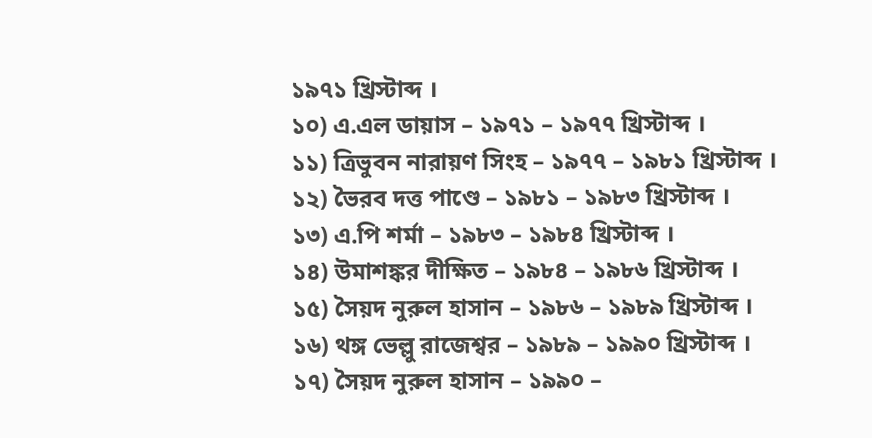১৯৭১ খ্রিস্টাব্দ ।
১০) এ.এল ডায়াস – ১৯৭১ – ১৯৭৭ খ্রিস্টাব্দ ।
১১) ত্রিভুবন নারায়ণ সিংহ – ১৯৭৭ – ১৯৮১ খ্রিস্টাব্দ ।
১২) ভৈরব দত্ত পাণ্ডে – ১৯৮১ – ১৯৮৩ খ্রিস্টাব্দ ।
১৩) এ.পি শর্মা – ১৯৮৩ – ১৯৮৪ খ্রিস্টাব্দ ।
১৪) উমাশঙ্কর দীক্ষিত – ১৯৮৪ – ১৯৮৬ খ্রিস্টাব্দ ।
১৫) সৈয়দ নুরুল হাসান – ১৯৮৬ – ১৯৮৯ খ্রিস্টাব্দ ।
১৬) থঙ্গ ভেল্লু রাজেশ্বর – ১৯৮৯ – ১৯৯০ খ্রিস্টাব্দ ।
১৭) সৈয়দ নুরুল হাসান – ১৯৯০ –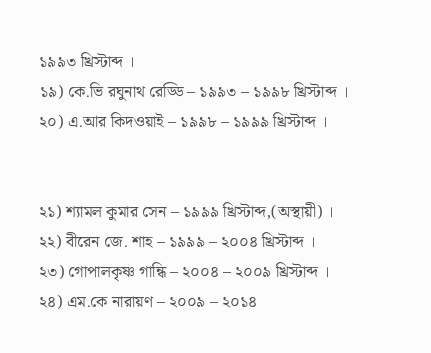১৯৯৩ খ্রিস্টাব্দ ।
১৯) কে.ভি রঘুনাথ রেড্ডি – ১৯৯৩ – ১৯৯৮ খ্রিস্টাব্দ ।
২০) এ.আর কিদওয়াই – ১৯৯৮ – ১৯৯৯ খ্রিস্টাব্দ ।


২১) শ্যামল কুমার সেন – ১৯৯৯ খ্রিস্টাব্দ,(অস্থায়ী) ।
২২) বীরেন জে. শাহ – ১৯৯৯ – ২০০৪ খ্রিস্টাব্দ ।
২৩) গোপালকৃষ্ণ গান্ধি – ২০০৪ – ২০০৯ খ্রিস্টাব্দ ।
২৪) এম.কে নারায়ণ – ২০০৯ – ২০১৪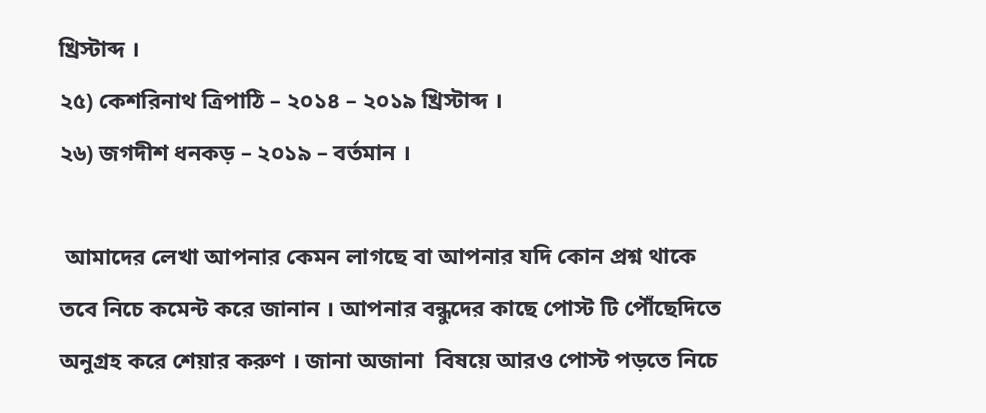খ্রিস্টাব্দ ।
২৫) কেশরিনাথ ত্রিপাঠি – ২০১৪ – ২০১৯ খ্রিস্টাব্দ ।
২৬) জগদীশ ধনকড় – ২০১৯ – বর্তমান ।

 আমাদের লেখা আপনার কেমন লাগছে বা আপনার যদি কোন প্রশ্ন থাকে তবে নিচে কমেন্ট করে জানান । আপনার বন্ধুদের কাছে পোস্ট টি পৌঁছেদিতে অনুগ্রহ করে শেয়ার করুণ । জানা অজানা  বিষয়ে আরও পোস্ট পড়তে নিচে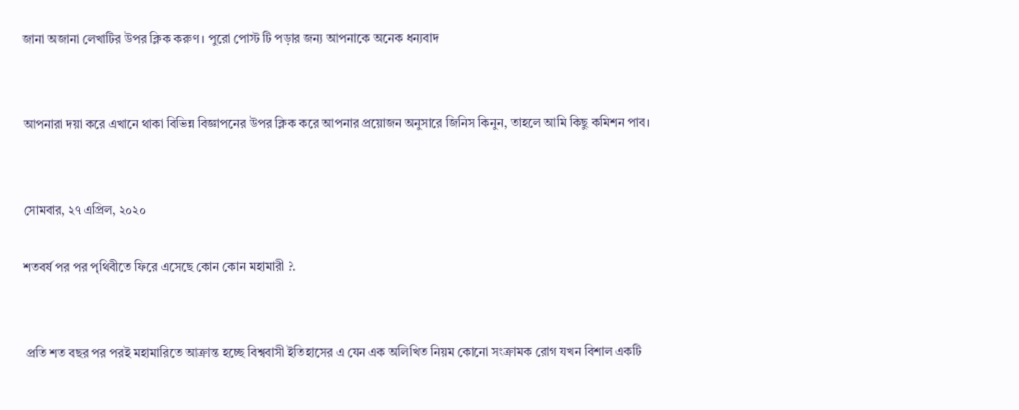জানা অজানা লেখাটির উপর ক্লিক করুণ । পুরো পোস্ট টি পড়ার জন্য আপনাকে অনেক ধন্যবাদ


আপনারা দয়া করে এখানে থাকা বিভিন্ন বিজ্ঞাপনের উপর ক্লিক করে আপনার প্রয়োজন অনুসারে জিনিস কিনুন, তাহলে আমি কিছু কমিশন পাব।


সোমবার, ২৭ এপ্রিল, ২০২০

শতবর্ষ পর পর পৃথিবীতে ফিরে এসেছে কোন কোন মহামারী ?.


 প্রতি শত বছর পর পরই মহামারিতে আক্রান্ত হচ্ছে বিশ্ববাসী ইতিহাসের এ যেন এক অলিখিত নিয়ম কোনো সংক্রামক রোগ যখন বিশাল একটি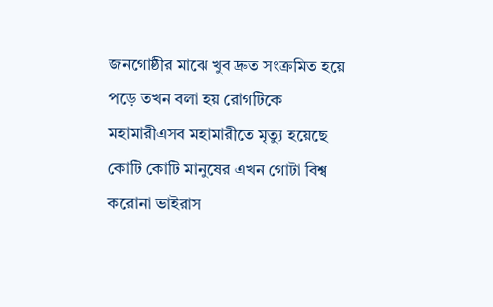জনগোষ্ঠীর মাঝে খুব দ্রুত সংক্রমিত হয়ে পড়ে তখন বলা হয় রোগটিকে মহামারীএসব মহামারীতে মৃত্যু হয়েছে কোটি কোটি মানুষের এখন গোটা বিশ্ব করোনা ভাইরাস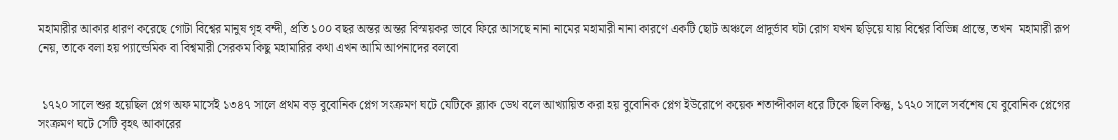মহামারীর আকার ধারণ করেছে গোটা বিশ্বের মানুষ গৃহ বন্দী, প্রতি ১০০ বছর অন্তর অন্তর বিস্ময়কর ভাবে ফিরে আসছে নানা নামের মহামারী নানা কারণে একটি ছোট অঞ্চলে প্রাদুর্ভাব ঘটা রোগ যখন ছড়িয়ে যায় বিশ্বের বিভিন্ন প্রান্তে, তখন  মহামারী রূপ নেয়, তাকে বলা হয় প্যান্ডেমিক বা বিশ্বমারী সেরকম কিছু মহামারির কথা এখন আমি আপনাদের বলবো


 ১৭২০ সালে শুর হয়েছিল প্লেগ অফ মার্সেই ১৩৪৭ সালে প্রথম বড় বুবোনিক প্লেগ সংক্রমণ ঘটে যেটিকে ব্ল্যাক ডেথ বলে আখ্যায়িত করা হয় বুবোনিক প্লেগ ইউরোপে কয়েক শতাব্দীকাল ধরে টিকে ছিল কিন্তু, ১৭২০ সালে সর্বশেষ যে বুবোনিক প্লেগের সংক্রমণ ঘটে সেটি বৃহৎ আকারের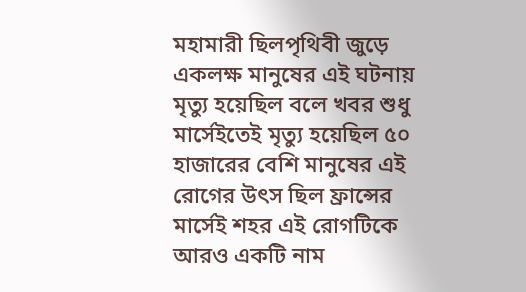মহামারী ছিলপৃথিবী জুড়ে একলক্ষ মানুষের এই ঘটনায় মৃত্যু হয়েছিল বলে খবর শুধু মার্সেইতেই মৃত্যু হয়েছিল ৫০ হাজারের বেশি মানুষের এই রোগের উৎস ছিল ফ্রান্সের মার্সেই শহর এই রোগটিকে আরও একটি নাম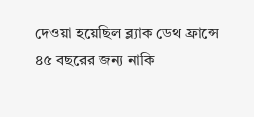দেওয়া হয়েছিল ব্ল্যাক ডেথ ফ্রান্সে ৪৫ বছরের জন্য নাকি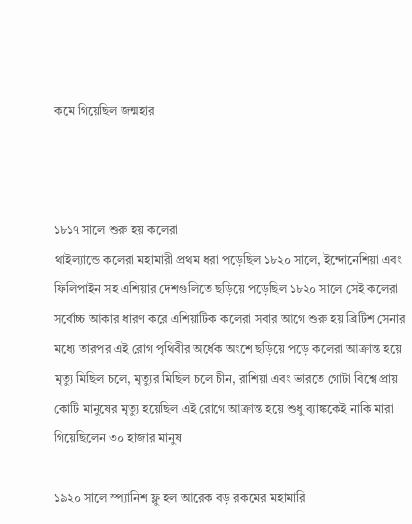কমে গিয়েছিল জন্মহার



১৮১৭ সালে শুরু হয় কলেরা
থাইল্যান্ডে কলেরা মহামারী প্রথম ধরা পড়েছিল ১৮২০ সালে, ইন্দোনেশিয়া এবং ফিলিপাইন সহ এশিয়ার দেশগুলিতে ছড়িয়ে পড়েছিল ১৮২০ সালে সেই কলেরা সর্বোচ্চ আকার ধারণ করে এশিয়াটিক কলেরা সবার আগে শুরু হয় ব্রিটিশ সেনার মধ্যে তারপর এই রোগ পৃথিবীর অর্ধেক অংশে ছড়িয়ে পড়ে কলেরা আক্রান্ত হয়ে মৃত্যু মিছিল চলে, মৃত্যুর মিছিল চলে চীন, রাশিয়া এবং ভারতে গোটা বিশ্বে প্রায় কোটি মানুষের মৃত্যু হয়েছিল এই রোগে আক্রান্ত হয়ে শুধু ব্যাঙ্ককেই নাকি মারা গিয়েছিলেন ৩০ হাজার মানুষ

১৯২০ সালে স্প্যানিশ ফ্লু হল আরেক বড় রকমের মহামারি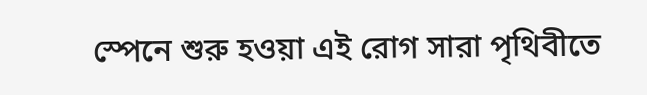স্পেনে শুরু হওয়া এই রোগ সারা পৃথিবীতে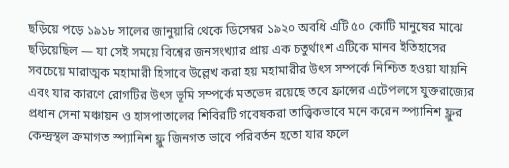ছড়িয়ে পড়ে ১৯১৮ সালের জানুয়ারি থেকে ডিসেম্বর ১৯২০ অবধি এটি ৫০ কোটি মানুষের মাঝে ছড়িয়েছিল — যা সেই সময়ে বিশ্বের জনসংখ্যার প্রায় এক চতুর্থাংশ এটিকে মানব ইতিহাসের সবচেয়ে মারাত্মক মহামারী হিসাবে উল্লেখ করা হয় মহামারীর উৎস সম্পর্কে নিশ্চিত হওয়া যায়নি এবং যার কারণে রোগটির উৎস ভূমি সম্পর্কে মতভেদ রয়েছে তবে ফ্রান্সের এটেপলসে যুক্তরাজ্যের প্রধান সেনা মঞ্চায়ন ও হাসপাতালের শিবিরটি গবেষকরা তাত্ত্বিকভাবে মনে করেন স্প্যানিশ ফ্লুর কেন্দ্রস্থল ক্রমাগত স্প্যানিশ ফ্লু জিনগত ভাবে পরিবর্তন হতো যার ফলে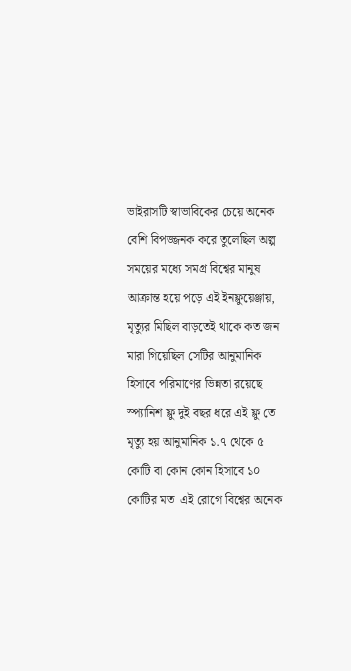ভাইরাসটি স্বাভাবিকের চেয়ে অনেক বেশি বিপজ্জনক করে তুলেছিল অল্প সময়ের মধ্যে সমগ্র বিশ্বের মানুষ আক্রান্ত হয়ে পড়ে এই ইনফ্লুয়েঞ্জায়, মৃত্যুর মিছিল বাড়তেই থাকে কত জন মারা গিয়েছিল সেটির আনুমানিক হিসাবে পরিমাণের ভিন্নতা রয়েছে স্প্যানিশ ফ্লু দুই বছর ধরে এই ফ্লু তে মৃত্যু হয় আনুমানিক ১.৭ থেকে ৫ কোটি বা কোন কোন হিসাবে ১০ কোটির মত  এই রোগে বিশ্বের অনেক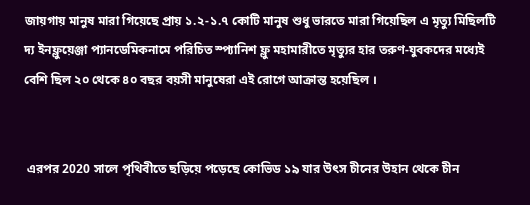জায়গায় মানুষ মারা গিয়েছে প্রায় ১.২-১.৭ কোটি মানুষ শুধু ভারতে মারা গিয়েছিল এ মৃত্যু মিছিলটি দ্য ইনফ্লুয়েঞ্জা প্যানডেমিকনামে পরিচিত স্প্যানিশ ফ্লু মহামারীতে মৃত্যুর হার তরুণ-যুবকদের মধ্যেই বেশি ছিল ২০ থেকে ৪০ বছর বয়সী মানুষেরা এই রোগে আক্রান্ত হয়েছিল ।


 এরপর 2020 সালে পৃথিবীতে ছড়িয়ে পড়েছে কোভিড ১৯ যার উৎস চীনের উহান থেকে চীন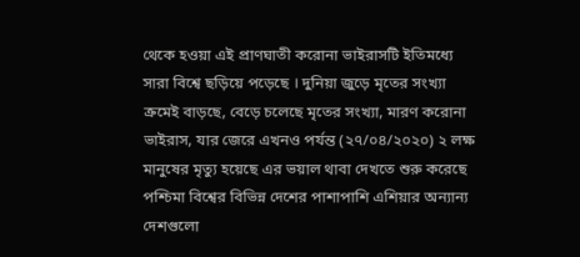থেকে হওয়া এই প্রাণঘাতী করোনা ভাইরাসটি ইতিমধ্যে সারা বিশ্বে ছড়িয়ে পড়েছে । দুনিয়া জুড়ে মৃতের সংখ্যা ক্রমেই বাড়ছে, বেড়ে চলেছে মৃতের সংখ্যা, মারণ করোনা ভাইরাস, যার জেরে এখনও পর্যন্ত (২৭/০৪/২০২০) ২ লক্ষ মানুষের মৃত্যু হয়েছে এর ভয়াল থাবা দেখতে শুরু করেছে পশ্চিমা বিশ্বের বিভিন্ন দেশের পাশাপাশি এশিয়ার অন্যান্য দেশগুলো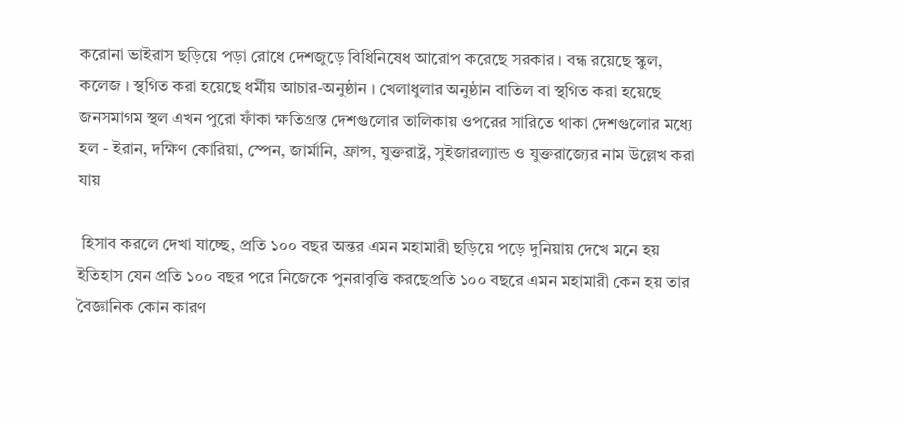করোনা ভাইরাস ছড়িয়ে পড়া রোধে দেশজুড়ে বিধিনিষেধ আরোপ করেছে সরকার । বন্ধ রয়েছে স্কুল, কলেজ । স্থগিত করা হয়েছে ধর্মীয় আচার-অনুষ্ঠান । খেলাধুলার অনুষ্ঠান বাতিল বা স্থগিত করা হয়েছে জনসমাগম স্থল এখন পুরো ফাঁকা ক্ষতিগ্রস্ত দেশগুলোর তালিকায় ওপরের সারিতে থাকা দেশগুলোর মধ্যে হল - ইরান, দক্ষিণ কোরিয়া, স্পেন, জার্মানি, ফ্রান্স, যুক্তরাষ্ট্র, সুইজারল্যান্ড ও যুক্তরাজ্যের নাম উল্লেখ করা যায়

 হিসাব করলে দেখা যাচ্ছে, প্রতি ১০০ বছর অন্তর এমন মহামারী ছড়িয়ে পড়ে দুনিয়ায় দেখে মনে হয় ইতিহাস যেন প্রতি ১০০ বছর পরে নিজেকে পুনরাবৃত্তি করছেপ্রতি ১০০ বছরে এমন মহামারী কেন হয় তার বৈজ্ঞানিক কোন কারণ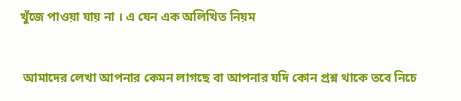খুঁজে পাওয়া যায় না । এ যেন এক অলিখিত নিয়ম


 আমাদের লেখা আপনার কেমন লাগছে বা আপনার যদি কোন প্রশ্ন থাকে তবে নিচে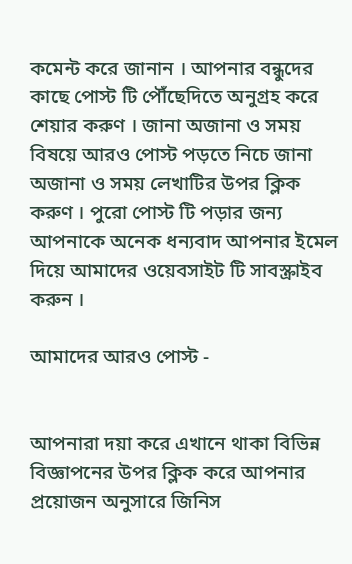কমেন্ট করে জানান । আপনার বন্ধুদের কাছে পোস্ট টি পৌঁছেদিতে অনুগ্রহ করে শেয়ার করুণ । জানা অজানা ও সময় বিষয়ে আরও পোস্ট পড়তে নিচে জানা অজানা ও সময় লেখাটির উপর ক্লিক করুণ । পুরো পোস্ট টি পড়ার জন্য আপনাকে অনেক ধন্যবাদ আপনার ইমেল দিয়ে আমাদের ওয়েবসাইট টি সাবস্ক্রাইব করুন ।

আমাদের আরও পোস্ট -


আপনারা দয়া করে এখানে থাকা বিভিন্ন বিজ্ঞাপনের উপর ক্লিক করে আপনার প্রয়োজন অনুসারে জিনিস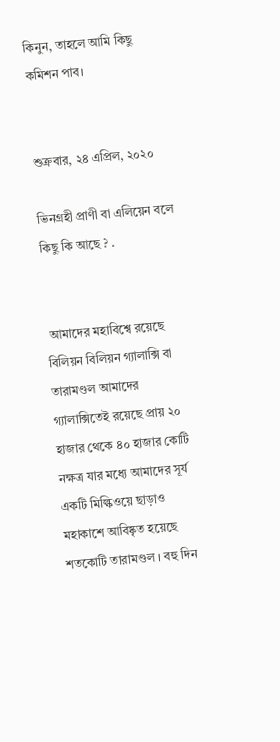কিনুন, তাহলে আমি কিছু কমিশন পাব।


শুক্রবার, ২৪ এপ্রিল, ২০২০

ভিনগ্রহী প্রাণী বা এলিয়েন বলে কিছু কি আছে ? .


 আমাদের মহাবিশ্বে রয়েছে বিলিয়ন বিলিয়ন গ্যালাক্সি বা তারামণ্ডল আমাদের গ্যালাক্সিতেই রয়েছে প্রায় ২০ হাজার থেকে ৪০ হাজার কোটি নক্ষত্র যার মধ্যে আমাদের সূর্য একটি মিল্কিওয়ে ছাড়াও মহাকাশে আবিষ্কৃত হয়েছে শতকোটি তারামণ্ডল । বহু দিন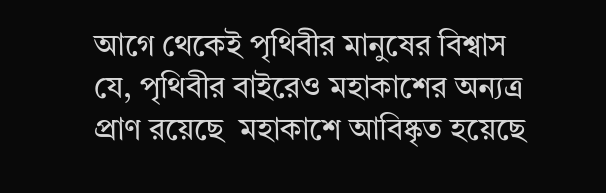আগে থেকেই পৃথিবীর মানুষের বিশ্বাস যে, পৃথিবীর বাইরেও মহাকাশের অন্যত্র প্রাণ রয়েছে  মহাকাশে আবিষ্কৃত হয়েছে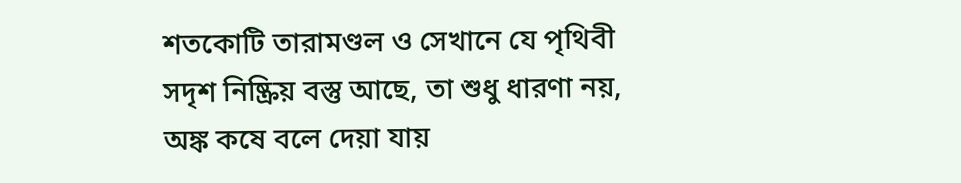শতকোটি তারামণ্ডল ও সেখানে যে পৃথিবী সদৃশ নিষ্ক্রিয় বস্তু আছে, তা শুধু ধারণা নয়, অঙ্ক কষে বলে দেয়া যায়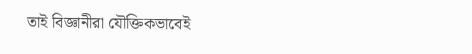তাই বিজ্ঞানীরা যৌক্তিকভাবেই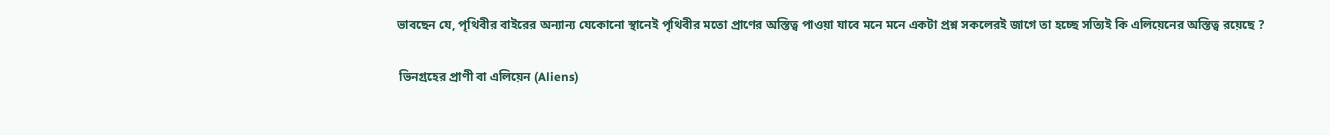ভাবছেন যে, পৃথিবীর বাইরের অন্যান্য যেকোনো স্থানেই পৃথিবীর মতো প্রাণের অস্তিত্ব পাওয়া যাবে মনে মনে একটা প্রশ্ন সকলেরই জাগে তা হচ্ছে সত্যিই কি এলিয়েনের অস্তিত্ব রয়েছে ?

 ভিনগ্রহের প্রাণী বা এলিয়েন (Aliens)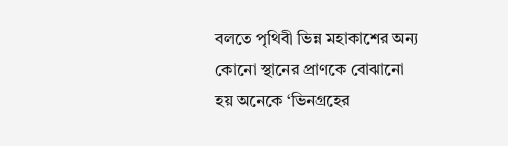বলতে পৃথিবী ভিন্ন মহাকাশের অন্য কোনো স্থানের প্রাণকে বোঝানো হয় অনেকে ‘ভিনগ্রহের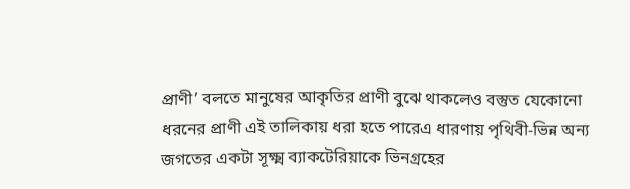প্রাণী’ বলতে মানুষের আকৃতির প্রাণী বুঝে থাকলেও বস্তুত যেকোনো ধরনের প্রাণী এই তালিকায় ধরা হতে পারেএ ধারণায় পৃথিবী-ভিন্ন অন্য জগতের একটা সূক্ষ্ম ব্যাকটেরিয়াকে ভিনগ্রহের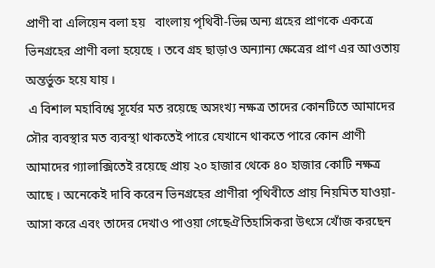প্রাণী বা এলিয়েন বলা হয়   বাংলায় পৃথিবী-ভিন্ন অন্য গ্রহের প্রাণকে একত্রে ভিনগ্রহের প্রাণী বলা হয়েছে । তবে গ্রহ ছাড়াও অন্যান্য ক্ষেত্রের প্রাণ এর আওতায় অন্তর্ভুক্ত হয়ে যায় ।
 এ বিশাল মহাবিশ্বে সূর্যের মত রয়েছে অসংখ্য নক্ষত্র তাদের কোনটিতে আমাদের সৌর ব্যবস্থার মত ব্যবস্থা থাকতেই পারে যেখানে থাকতে পারে কোন প্রাণী আমাদের গ্যালাক্সিতেই রয়েছে প্রায় ২০ হাজার থেকে ৪০ হাজার কোটি নক্ষত্র  আছে । অনেকেই দাবি করেন ভিনগ্রহের প্রাণীরা পৃথিবীতে প্রায় নিয়মিত যাওয়া-আসা করে এবং তাদের দেখাও পাওয়া গেছেঐতিহাসিকরা উৎসে খোঁজ করছেন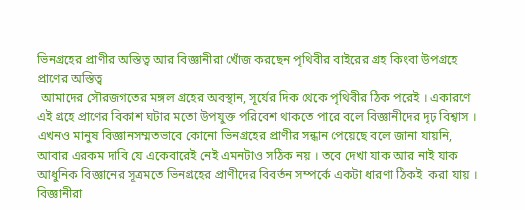ভিনগ্রহের প্রাণীর অস্তিত্ব আর বিজ্ঞানীরা খোঁজ করছেন পৃথিবীর বাইরের গ্রহ কিংবা উপগ্রহে প্রাণের অস্তিত্ব
 আমাদের সৌরজগতের মঙ্গল গ্রহের অবস্থান, সূর্যের দিক থেকে পৃথিবীর ঠিক পরেই । একারণে এই গ্রহে প্রাণের বিকাশ ঘটার মতো উপযুক্ত পরিবেশ থাকতে পারে বলে বিজ্ঞানীদের দৃঢ় বিশ্বাস । এখনও মানুষ বিজ্ঞানসম্মতভাবে কোনো ভিনগ্রহের প্রাণীর সন্ধান পেয়েছে বলে জানা যায়নি, আবার এরকম দাবি যে একেবারেই নেই এমনটাও সঠিক নয় । তবে দেখা যাক আর নাই যাক আধুনিক বিজ্ঞানের সূত্রমতে ভিনগ্রহের প্রাণীদের বিবর্তন সম্পর্কে একটা ধারণা ঠিকই  করা যায় । বিজ্ঞানীরা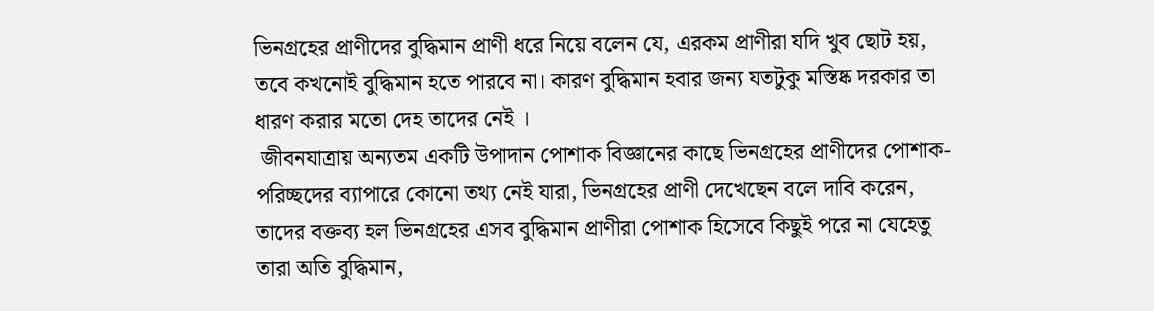ভিনগ্রহের প্রাণীদের বুদ্ধিমান প্রাণী ধরে নিয়ে বলেন যে, এরকম প্রাণীরা যদি খুব ছোট হয়, তবে কখনোই বুদ্ধিমান হতে পারবে না। কারণ বুদ্ধিমান হবার জন্য যতটুকু মস্তিষ্ক দরকার তা ধারণ করার মতো দেহ তাদের নেই ।
 জীবনযাত্রায় অন্যতম একটি উপাদান পোশাক বিজ্ঞানের কাছে ভিনগ্রহের প্রাণীদের পোশাক-পরিচ্ছদের ব্যাপারে কোনো তথ্য নেই যারা, ভিনগ্রহের প্রাণী দেখেছেন বলে দাবি করেন, তাদের বক্তব্য হল ভিনগ্রহের এসব বুদ্ধিমান প্রাণীরা পোশাক হিসেবে কিছুই পরে না যেহেতু তারা অতি বুদ্ধিমান,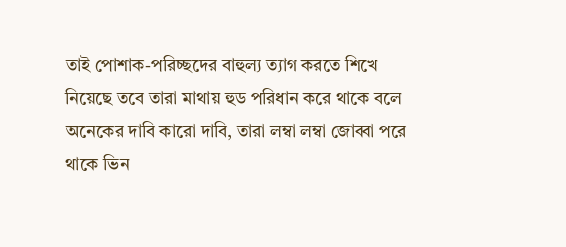তাই পোশাক-পরিচ্ছদের বাহুল্য ত্যাগ করতে শিখে নিয়েছে তবে তারা মাথায় হুড পরিধান করে থাকে বলে অনেকের দাবি কারো দাবি, তারা লম্বা লম্বা জোব্বা পরে থাকে ভিন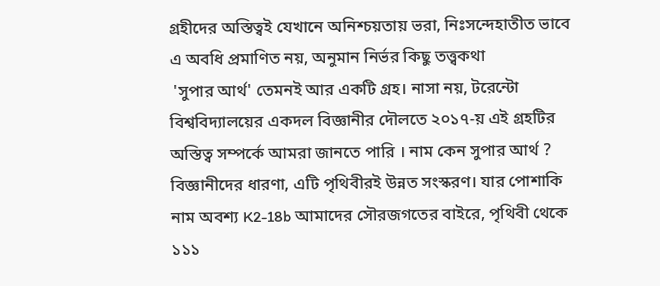গ্রহীদের অস্তিত্বই যেখানে অনিশ্চয়তায় ভরা, নিঃসন্দেহাতীত ভাবে এ অবধি প্রমাণিত নয়, অনুমান নির্ভর কিছু তত্ত্বকথা
 'সুপার আর্থ' তেমনই আর একটি গ্রহ। নাসা নয়, টরেন্টো বিশ্ববিদ্যালয়ের একদল বিজ্ঞানীর দৌলতে ২০১৭-য় এই গ্রহটির অস্তিত্ব সম্পর্কে আমরা জানতে পারি । নাম কেন সুপার আর্থ ? বিজ্ঞানীদের ধারণা, এটি পৃথিবীরই উন্নত সংস্করণ। যার পোশাকি নাম অবশ্য K2-18b আমাদের সৌরজগতের বাইরে, পৃথিবী থেকে ১১১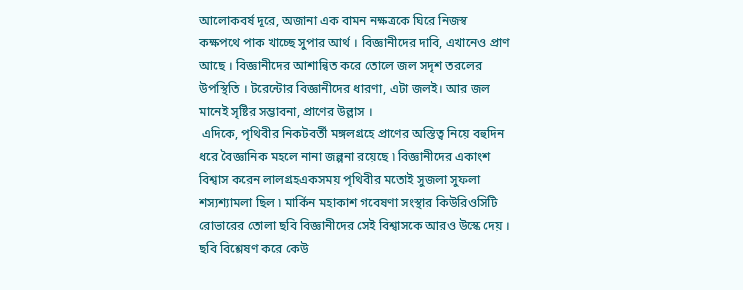আলোকবর্ষ দূরে, অজানা এক বামন নক্ষত্রকে ঘিরে নিজস্ব কক্ষপথে পাক খাচ্ছে সুপার আর্থ । বিজ্ঞানীদের দাবি, এখানেও প্রাণ আছে । বিজ্ঞানীদের আশান্বিত করে তোলে জল সদৃশ তরলের উপস্থিতি । টরেন্টোর বিজ্ঞানীদের ধারণা, এটা জলই। আর জল মানেই সৃষ্টির সম্ভাবনা, প্রাণের উল্লাস ।
 এদিকে, পৃথিবীর নিকটবর্তী মঙ্গলগ্রহে প্রাণের অস্তিত্ব নিয়ে বহুদিন ধরে বৈজ্ঞানিক মহলে নানা জল্পনা রয়েছে ৷ বিজ্ঞানীদের একাংশ বিশ্বাস করেন লালগ্রহএকসময় পৃথিবীর মতোই সুজলা সুফলা শস্যশ্যামলা ছিল ৷ মার্কিন মহাকাশ গবেষণা সংস্থার কিউরিওসিটি রোভারের তোলা ছবি বিজ্ঞানীদের সেই বিশ্বাসকে আরও উস্কে দেয় । ছবি বিশ্লেষণ করে কেউ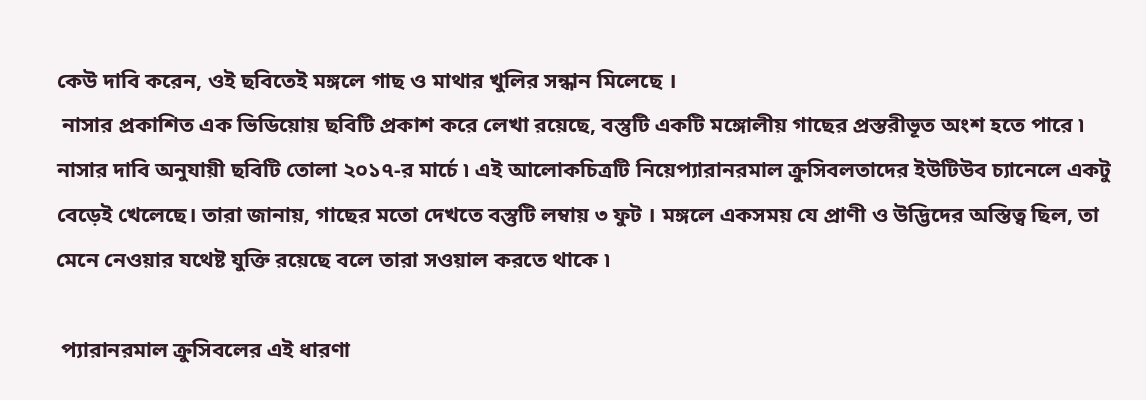কেউ দাবি করেন, ওই ছবিতেই মঙ্গলে গাছ ও মাথার খুলির সন্ধান মিলেছে ।
 নাসার প্রকাশিত এক ভিডিয়োয় ছবিটি প্রকাশ করে লেখা রয়েছে, বস্তুটি একটি মঙ্গোলীয় গাছের প্রস্তরীভূত অংশ হতে পারে ৷ নাসার দাবি অনুযায়ী ছবিটি তোলা ২০১৭-র মার্চে ৷ এই আলোকচিত্রটি নিয়েপ্যারানরমাল ক্রুসিবলতাদের ইউটিউব চ্যানেলে একটু বেড়েই খেলেছে। তারা জানায়, গাছের মতো দেখতে বস্তুটি লম্বায় ৩ ফুট । মঙ্গলে একসময় যে প্রাণী ও উদ্ভিদের অস্তিত্ব ছিল, তা মেনে নেওয়ার যথেষ্ট যুক্তি রয়েছে বলে তারা সওয়াল করতে থাকে ৷

 প্যারানরমাল ক্রুসিবলের এই ধারণা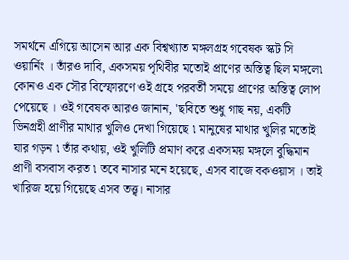সমর্থনে এগিয়ে আসেন আর এক বিশ্বখ্যাত মঙ্গলগ্রহ গবেষক স্কট সি ওয়ার্নিং । তাঁরও দাবি, একসময় পৃথিবীর মতোই প্রাণের অস্তিত্ব ছিল মঙ্গলে৷ কোনও এক সৌর বিস্ফোরণে ওই গ্রহে পরবর্তী সময়ে প্রাণের অস্তিত্ব লোপ পেয়েছে । ওই গবেষক আরও জানান, 'ছবিতে শুধু গাছ নয়, একটি ভিনগ্রহী প্রাণীর মাথার খুলিও দেখা গিয়েছে ৷ মানুষের মাথার খুলির মতোই যার গড়ন ৷ তাঁর কথায়, ওই খুলিটি প্রমাণ করে একসময় মঙ্গলে বুদ্ধিমান প্রাণী বসবাস করত ৷ তবে নাসার মনে হয়েছে, এসব বাজে বকওয়াস । তাই খারিজ হয়ে গিয়েছে এসব তত্ত্ব। নাসার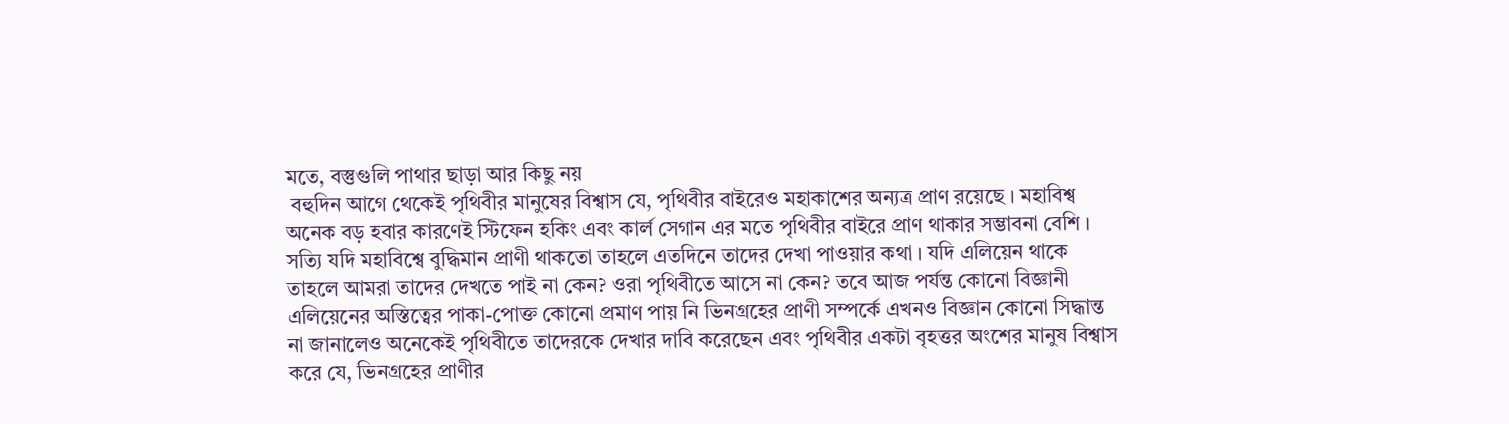মতে, বস্তুগুলি পাথার ছাড়া আর কিছু নয়
 বহুদিন আগে থেকেই পৃথিবীর মানুষের বিশ্বাস যে, পৃথিবীর বাইরেও মহাকাশের অন্যত্র প্রাণ রয়েছে । মহাবিশ্ব অনেক বড় হবার কারণেই স্টিফেন হকিং এবং কার্ল সেগান এর মতে পৃথিবীর বাইরে প্রাণ থাকার সম্ভাবনা বেশি । সত্যি যদি মহাবিশ্বে বুদ্ধিমান প্রাণী থাকতো তাহলে এতদিনে তাদের দেখা পাওয়ার কথা । যদি এলিয়েন থাকে তাহলে আমরা তাদের দেখতে পাই না কেন? ওরা পৃথিবীতে আসে না কেন? তবে আজ পর্যন্ত কোনো বিজ্ঞানী এলিয়েনের অস্তিত্বের পাকা-পোক্ত কোনো প্রমাণ পায় নি ভিনগ্রহের প্রাণী সম্পর্কে এখনও বিজ্ঞান কোনো সিদ্ধান্ত না জানালেও অনেকেই পৃথিবীতে তাদেরকে দেখার দাবি করেছেন এবং পৃথিবীর একটা বৃহত্তর অংশের মানুষ বিশ্বাস করে যে, ভিনগ্রহের প্রাণীর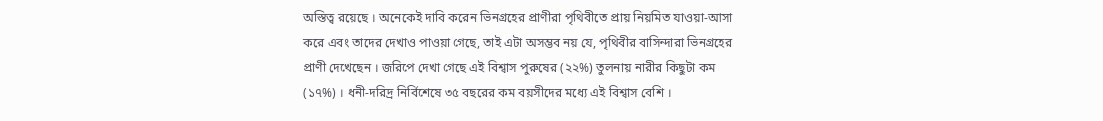অস্তিত্ব রয়েছে । অনেকেই দাবি করেন ভিনগ্রহের প্রাণীরা পৃথিবীতে প্রায় নিয়মিত যাওয়া-আসা করে এবং তাদের দেখাও পাওয়া গেছে, তাই এটা অসম্ভব নয় যে, পৃথিবীর বাসিন্দারা ভিনগ্রহের প্রাণী দেখেছেন । জরিপে দেখা গেছে এই বিশ্বাস পুরুষের (২২%) তুলনায় নারীর কিছুটা কম (১৭%) । ধনী-দরিদ্র নির্বিশেষে ৩৫ বছরের কম বয়সীদের মধ্যে এই বিশ্বাস বেশি ।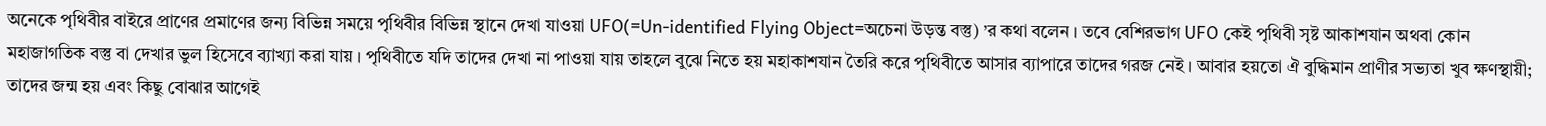অনেকে পৃথিবীর বাইরে প্রাণের প্রমাণের জন্য বিভিন্ন সময়ে পৃথিবীর বিভিন্ন স্থানে দেখা যাওয়া UFO(=Un-identified Flying Object=অচেনা উড়ন্ত বস্তু) ’র কথা বলেন । তবে বেশিরভাগ UFO কেই পৃথিবী সৃষ্ট আকাশযান অথবা কোন মহাজাগতিক বস্তু বা দেখার ভুল হিসেবে ব্যাখ্যা করা যায় । পৃথিবীতে যদি তাদের দেখা না পাওয়া যায় তাহলে বুঝে নিতে হয় মহাকাশযান তৈরি করে পৃথিবীতে আসার ব্যাপারে তাদের গরজ নেই । আবার হয়তো ঐ বুদ্ধিমান প্রাণীর সভ্যতা খুব ক্ষণস্থায়ী; তাদের জন্ম হয় এবং কিছু বোঝার আগেই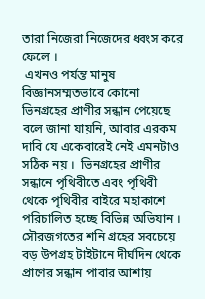তারা নিজেরা নিজেদের ধ্বংস করে ফেলে ।
 এখনও পর্যন্ত মানুষ বিজ্ঞানসম্মতভাবে কোনো ভিনগ্রহের প্রাণীর সন্ধান পেয়েছে বলে জানা যায়নি, আবার এরকম দাবি যে একেবারেই নেই এমনটাও সঠিক নয় ।  ভিনগ্রহের প্রাণীর সন্ধানে পৃথিবীতে এবং পৃথিবী থেকে পৃথিবীর বাইরে মহাকাশে পরিচালিত হচ্ছে বিভিন্ন অভিযান । সৌরজগতের শনি গ্রহের সবচেয়ে বড় উপগ্রহ টাইটানে দীর্ঘদিন থেকে প্রাণের সন্ধান পাবার আশায়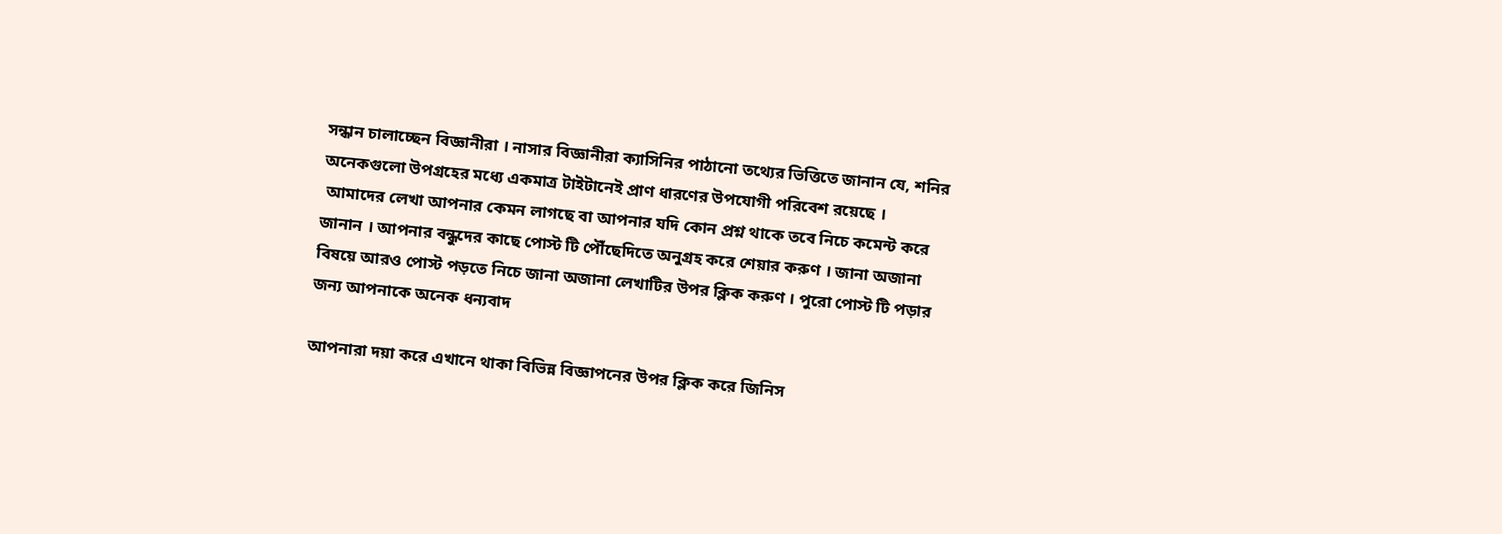সন্ধান চালাচ্ছেন বিজ্ঞানীরা । নাসার বিজ্ঞানীরা ক্যাসিনির পাঠানো তথ্যের ভিত্তিতে জানান যে, শনির অনেকগুলো উপগ্রহের মধ্যে একমাত্র টাইটানেই প্রাণ ধারণের উপযোগী পরিবেশ রয়েছে ।
 আমাদের লেখা আপনার কেমন লাগছে বা আপনার যদি কোন প্রশ্ন থাকে তবে নিচে কমেন্ট করে জানান । আপনার বন্ধুদের কাছে পোস্ট টি পৌঁছেদিতে অনুগ্রহ করে শেয়ার করুণ । জানা অজানা বিষয়ে আরও পোস্ট পড়তে নিচে জানা অজানা লেখাটির উপর ক্লিক করুণ । পুরো পোস্ট টি পড়ার জন্য আপনাকে অনেক ধন্যবাদ

আপনারা দয়া করে এখানে থাকা বিভিন্ন বিজ্ঞাপনের উপর ক্লিক করে জিনিস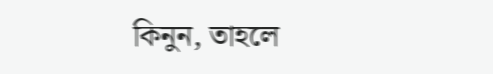কিনুন, তাহলে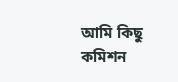আমি কিছু কমিশন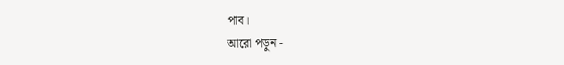পাব।
আরো পড়ুন -